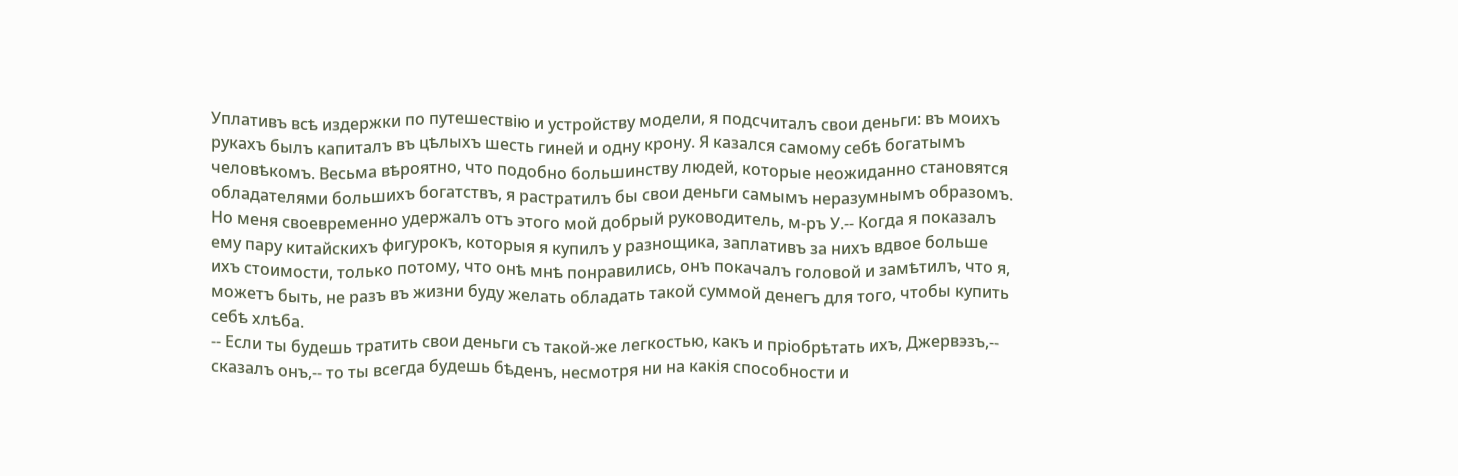Уплативъ всѣ издержки по путешествію и устройству модели, я подсчиталъ свои деньги: въ моихъ рукахъ былъ капиталъ въ цѣлыхъ шесть гиней и одну крону. Я казался самому себѣ богатымъ человѣкомъ. Весьма вѣроятно, что подобно большинству людей, которые неожиданно становятся обладателями большихъ богатствъ, я растратилъ бы свои деньги самымъ неразумнымъ образомъ. Но меня своевременно удержалъ отъ этого мой добрый руководитель, м-ръ У.-- Когда я показалъ ему пару китайскихъ фигурокъ, которыя я купилъ у разнощика, заплативъ за нихъ вдвое больше ихъ стоимости, только потому, что онѣ мнѣ понравились, онъ покачалъ головой и замѣтилъ, что я, можетъ быть, не разъ въ жизни буду желать обладать такой суммой денегъ для того, чтобы купить себѣ хлѣба.
-- Если ты будешь тратить свои деньги съ такой-же легкостью, какъ и пріобрѣтать ихъ, Джервэзъ,-- сказалъ онъ,-- то ты всегда будешь бѣденъ, несмотря ни на какія способности и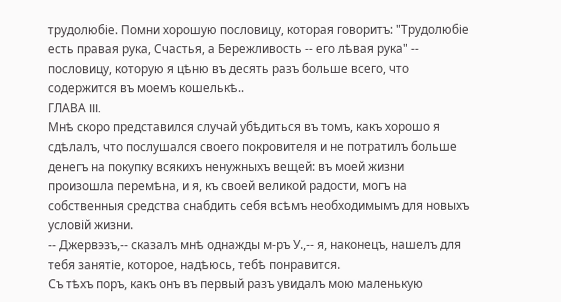трудолюбіе. Помни хорошую пословицу, которая говоритъ: "Трудолюбіе есть правая рука, Счастья, а Бережливость -- его лѣвая рука" -- пословицу, которую я цѣню въ десять разъ больше всего, что содержится въ моемъ кошелькѣ..
ГЛАВА III.
Мнѣ скоро представился случай убѣдиться въ томъ, какъ хорошо я сдѣлалъ, что послушался своего покровителя и не потратилъ больше денегъ на покупку всякихъ ненужныхъ вещей: въ моей жизни произошла перемѣна, и я, къ своей великой радости, могъ на собственныя средства снабдить себя всѣмъ необходимымъ для новыхъ условій жизни.
-- Джервэзъ,-- сказалъ мнѣ однажды м-ръ У.,-- я, наконецъ, нашелъ для тебя занятіе, которое, надѣюсь, тебѣ понравится.
Съ тѣхъ поръ, какъ онъ въ первый разъ увидалъ мою маленькую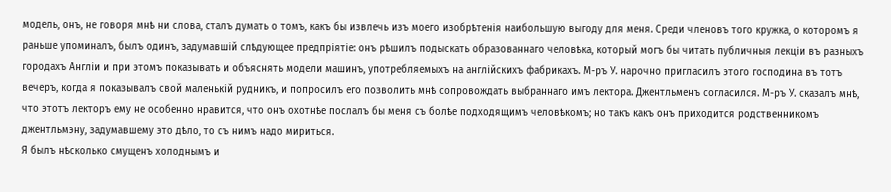модель, онъ, не говоря мнѣ ни слова, сталъ думать о томъ, какъ бы извлечь изъ моего изобрѣтенія наибольшую выгоду для меня. Среди членовъ того кружка, о которомъ я раньше упоминалъ, былъ одинъ, задумавшій слѣдующее предпріятіе: онъ рѣшилъ подыскать образованнаго человѣка, который могъ бы читать публичныя лекціи въ разныхъ городахъ Англіи и при этомъ показывать и объяснять модели машинъ, употребляемыхъ на англійскихъ фабрикахъ. М-ръ У. нарочно пригласилъ этого господина въ тотъ вечеръ, когда я показывалъ свой маленькій рудникъ, и попросилъ его позволить мнѣ сопровождать выбраннаго имъ лектора. Джентльменъ согласился. М-ръ У. сказалъ мнѣ, что этотъ лекторъ ему не особенно нравится, что онъ охотнѣе послалъ бы меня съ болѣе подходящимъ человѣкомъ; но такъ какъ онъ приходится родственникомъ джентльмэну, задумавшему это дѣло, то съ нимъ надо мириться.
Я былъ нѣсколько смущенъ холоднымъ и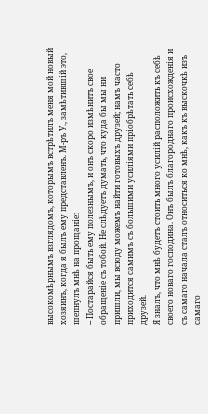высокомѣрнымъ взглядомъ, которымъ встрѣтилъ меня мой новый хозяинъ, когда я былъ ему представленъ. М-ръ У., замѣтившій это, шепнулъ мнѣ на прощаніе:
-- Постарайся быть ему полезнымъ, и онъ скоро измѣнитъ свое обращеніе съ тобой. Не слѣдуетъ думать, что куда бы мы ни пришли, мы всюду можемъ найти готовыхъ друзей; намъ часто приходится самимъ съ большими усиліями пріобрѣтать себѣ друзей.
Я зналъ, что мнѣ будетъ стоить много усилій расположить къ себѣ своего новаго господина. Онъ былъ благороднаго происхожденія и съ самаго начала сталъ относиться ко мнѣ, какъ къ выскочкѣ изъ самаго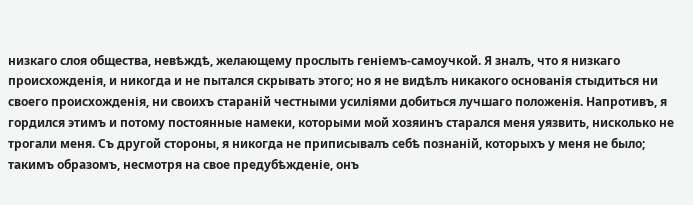низкаго слоя общества, невѣждѣ, желающему прослыть геніемъ-самоучкой. Я зналъ, что я низкаго происхожденія, и никогда и не пытался скрывать этого; но я не видѣлъ никакого основанія стыдиться ни своего происхожденія, ни своихъ стараній честными усиліями добиться лучшаго положенія. Напротивъ, я гордился этимъ и потому постоянные намеки, которыми мой хозяинъ старался меня уязвить, нисколько не трогали меня. Съ другой стороны, я никогда не приписывалъ себѣ познаній, которыхъ у меня не было; такимъ образомъ, несмотря на свое предубѣжденіе, онъ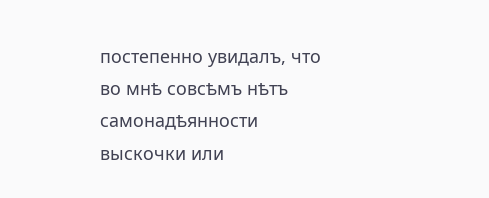постепенно увидалъ, что во мнѣ совсѣмъ нѣтъ самонадѣянности выскочки или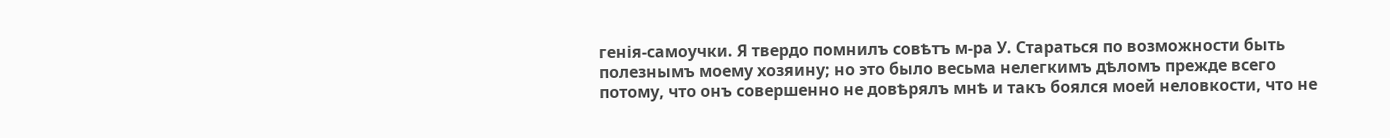генія-самоучки. Я твердо помнилъ совѣтъ м-ра У. Стараться по возможности быть полезнымъ моему хозяину; но это было весьма нелегкимъ дѣломъ прежде всего потому, что онъ совершенно не довѣрялъ мнѣ и такъ боялся моей неловкости, что не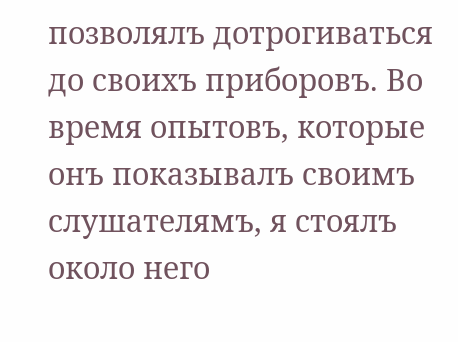позволялъ дотрогиваться до своихъ приборовъ. Во время опытовъ, которые онъ показывалъ своимъ слушателямъ, я стоялъ около него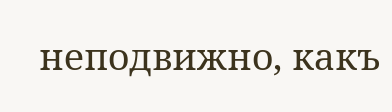неподвижно, какъ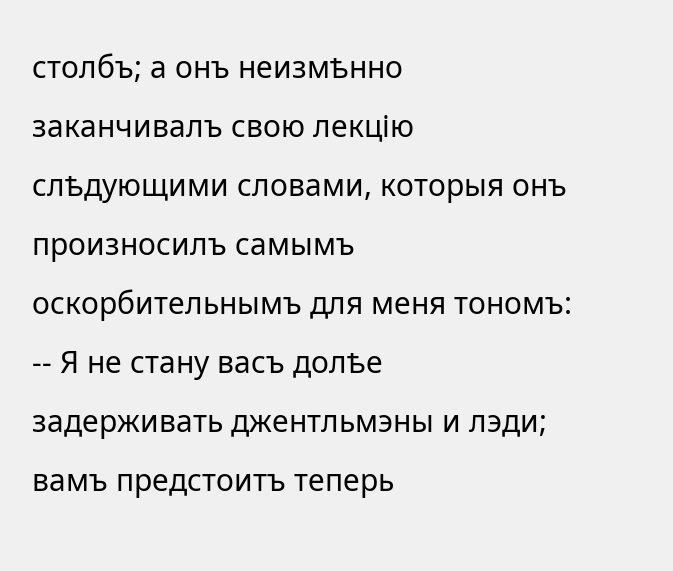столбъ; а онъ неизмѣнно заканчивалъ свою лекцію слѣдующими словами, которыя онъ произносилъ самымъ оскорбительнымъ для меня тономъ:
-- Я не стану васъ долѣе задерживать джентльмэны и лэди; вамъ предстоитъ теперь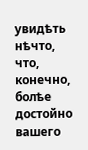увидѣть нѣчто, что, конечно, болѣе достойно вашего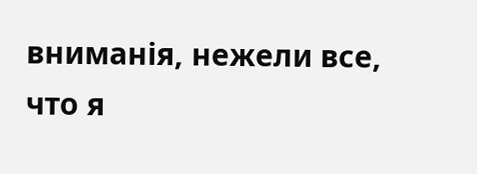вниманія, нежели все, что я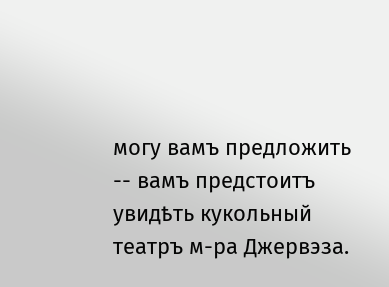могу вамъ предложить -- вамъ предстоитъ увидѣть кукольный театръ м-ра Джервэза.